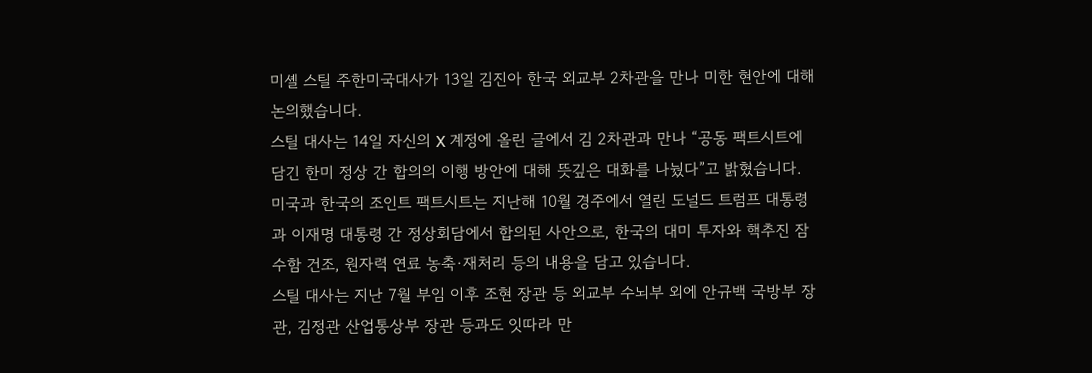미셸 스틸 주한미국대사가 13일 김진아 한국 외교부 2차관을 만나 미한 현안에 대해 논의했습니다.
스틸 대사는 14일 자신의 X 계정에 올린 글에서 김 2차관과 만나 “공동 팩트시트에 담긴 한미 정상 간 합의의 이행 방안에 대해 뜻깊은 대화를 나눴다”고 밝혔습니다.
미국과 한국의 조인트 팩트시트는 지난해 10월 경주에서 열린 도널드 트럼프 대통령과 이재명 대통령 간 정상회담에서 합의된 사안으로, 한국의 대미 투자와 핵추진 잠수함 건조, 원자력 연료 농축·재처리 등의 내용을 담고 있습니다.
스틸 대사는 지난 7월 부임 이후 조현 장관 등 외교부 수뇌부 외에 안규백 국방부 장관, 김정관 산업통상부 장관 등과도 잇따라 만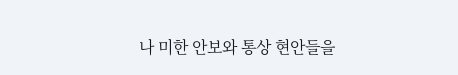나 미한 안보와 통상 현안들을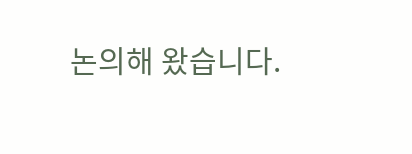논의해 왔습니다.